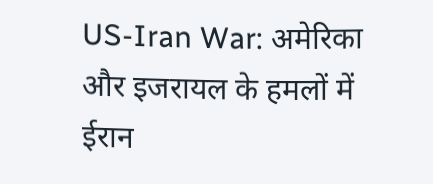US-Iran War: अमेरिका और इजरायल के हमलों में ईरान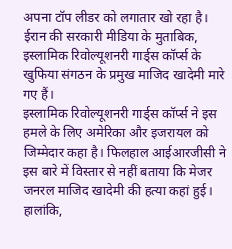अपना टॉप लीडर को लगातार खो रहा है। ईरान की सरकारी मीडिया के मुताबिक, इस्लामिक रिवोल्यूशनरी गार्ड्स कॉर्प्स के खुफिया संगठन के प्रमुख माजिद खादेमी मारे गए हैं।
इस्लामिक रिवोल्यूशनरी गार्ड्स कॉर्प्स ने इस हमले के लिए अमेरिका और इजरायल को जिम्मेदार कहा है। फिलहाल आईआरजीसी ने इस बारे में विस्तार से नहीं बताया कि मेजर जनरल माजिद खादेमी की हत्या कहां हुई। हालांकि,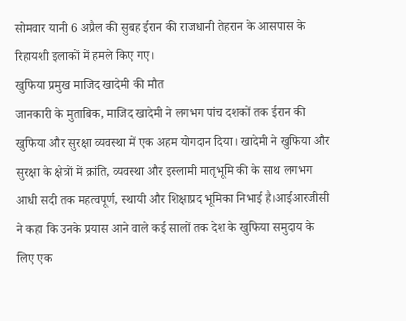सोमवार यानी 6 अप्रैल की सुबह ईरान की राजधानी तेहरान के आसपास के रिहायशी इलाकों में हमले किए गए।
खुफिया प्रमुख माजिद खादेमी की मौत
जानकारी के मुताबिक, माजिद खादेमी ने लगभग पांच दशकों तक ईरान की खुफिया और सुरक्षा व्यवस्था में एक अहम योगदान दिया। खादेमी ने खुफिया और सुरक्षा के क्षेत्रों में क्रांति, व्यवस्था और इस्लामी मातृभूमि की के साथ लगभग आधी सदी तक महत्वपूर्ण, स्थायी और शिक्षाप्रद भूमिका निभाई है।आईआरजीसी ने कहा कि उनके प्रयास आने वाले कई सालों तक देश के खुफिया समुदाय के लिए एक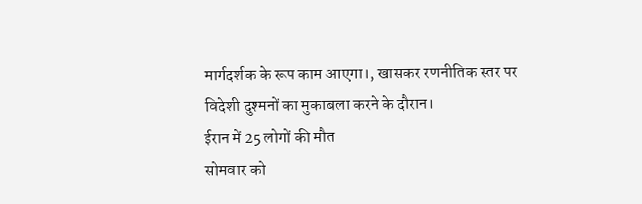मार्गदर्शक के रूप काम आएगा।, खासकर रणनीतिक स्तर पर विदेशी दुश्मनों का मुकाबला करने के दौरान।
ईरान में 25 लोगों की मौत
सोमवार को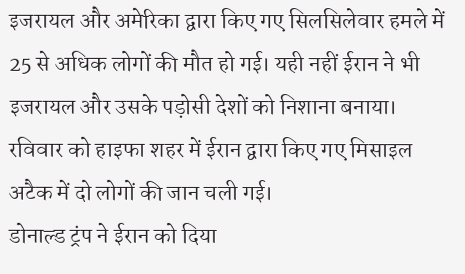इजरायल और अमेरिका द्वारा किए गए सिलसिलेवार हमले में 25 से अधिक लोगों की मौत हो गई। यही नहीं ईरान ने भी इजरायल और उसके पड़ोसी देशों को निशाना बनाया। रविवार को हाइफा शहर में ईरान द्वारा किए गए मिसाइल अटैक में दो लोगों की जान चली गई।
डोनाल्ड ट्रंप ने ईरान को दिया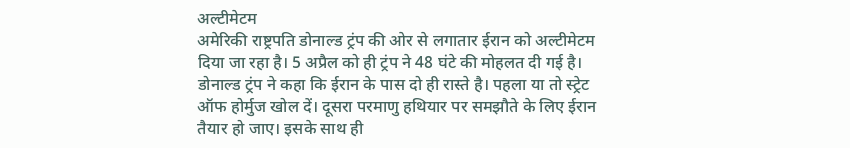अल्टीमेटम
अमेरिकी राष्ट्रपति डोनाल्ड ट्रंप की ओर से लगातार ईरान को अल्टीमेटम दिया जा रहा है। 5 अप्रैल को ही ट्रंप ने 48 घंटे की मोहलत दी गई है। डोनाल्ड ट्रंप ने कहा कि ईरान के पास दो ही रास्ते है। पहला या तो स्ट्रेट ऑफ होर्मुज खोल दें। दूसरा परमाणु हथियार पर समझौते के लिए ईरान तैयार हो जाए। इसके साथ ही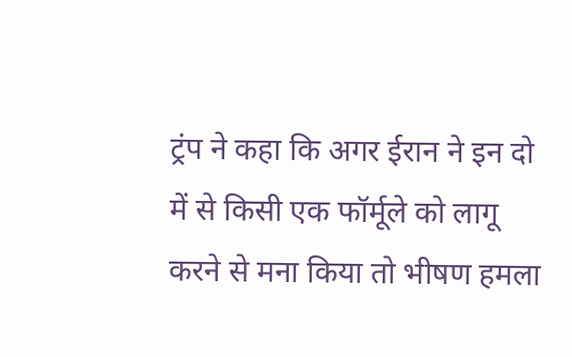ट्रंप ने कहा कि अगर ईरान ने इन दो में से किसी एक फॉर्मूले को लागू करने से मना किया तो भीषण हमला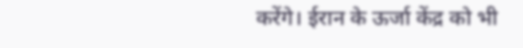करेंगे। ईरान के ऊर्जा केंद्र को भी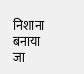निशाना बनाया जा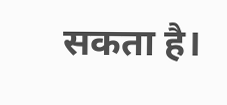सकता है।